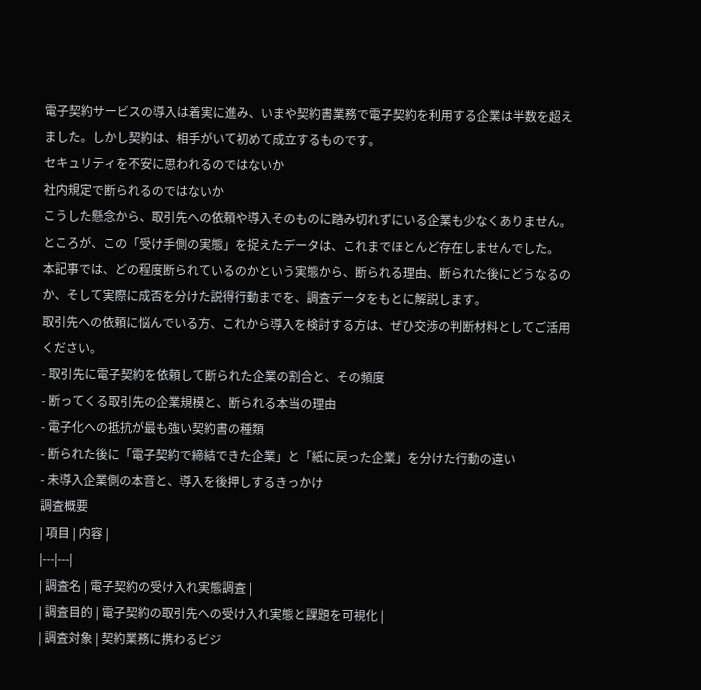電子契約サービスの導入は着実に進み、いまや契約書業務で電子契約を利用する企業は半数を超えました。しかし契約は、相手がいて初めて成立するものです。
セキュリティを不安に思われるのではないか
社内規定で断られるのではないか
こうした懸念から、取引先への依頼や導入そのものに踏み切れずにいる企業も少なくありません。ところが、この「受け手側の実態」を捉えたデータは、これまでほとんど存在しませんでした。
本記事では、どの程度断られているのかという実態から、断られる理由、断られた後にどうなるのか、そして実際に成否を分けた説得行動までを、調査データをもとに解説します。
取引先への依頼に悩んでいる方、これから導入を検討する方は、ぜひ交渉の判断材料としてご活用ください。
- 取引先に電子契約を依頼して断られた企業の割合と、その頻度
- 断ってくる取引先の企業規模と、断られる本当の理由
- 電子化への抵抗が最も強い契約書の種類
- 断られた後に「電子契約で締結できた企業」と「紙に戻った企業」を分けた行動の違い
- 未導入企業側の本音と、導入を後押しするきっかけ
調査概要
| 項目 | 内容 |
|---|---|
| 調査名 | 電子契約の受け入れ実態調査 |
| 調査目的 | 電子契約の取引先への受け入れ実態と課題を可視化 |
| 調査対象 | 契約業務に携わるビジ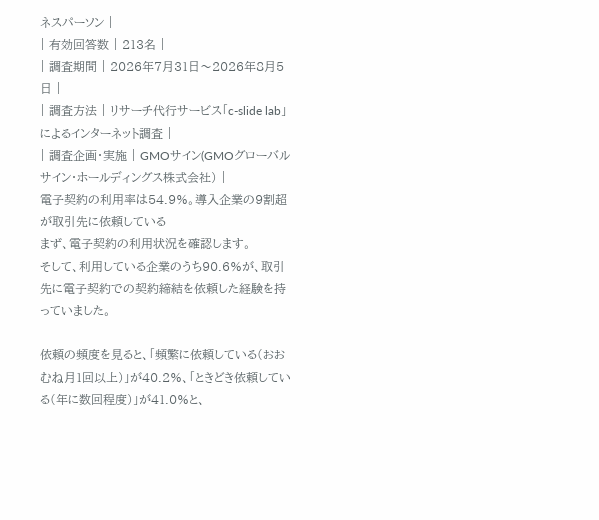ネスパーソン |
| 有効回答数 | 213名 |
| 調査期間 | 2026年7月31日〜2026年8月5日 |
| 調査方法 | リサーチ代行サービス「c-slide lab」によるインターネット調査 |
| 調査企画・実施 | GMOサイン(GMOグローバルサイン・ホールディングス株式会社) |
電子契約の利用率は54.9%。導入企業の9割超が取引先に依頼している
まず、電子契約の利用状況を確認します。
そして、利用している企業のうち90.6%が、取引先に電子契約での契約締結を依頼した経験を持っていました。

依頼の頻度を見ると、「頻繁に依頼している(おおむね月1回以上)」が40.2%、「ときどき依頼している(年に数回程度)」が41.0%と、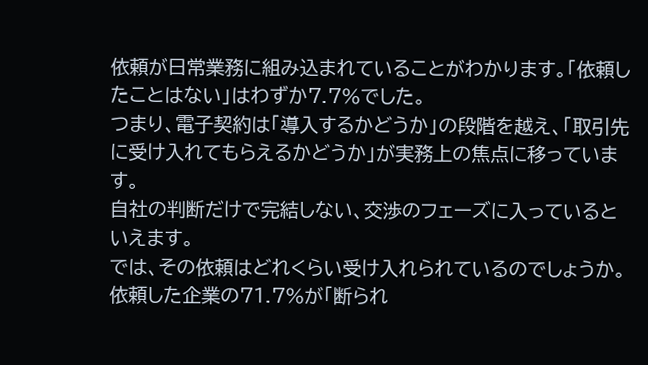依頼が日常業務に組み込まれていることがわかります。「依頼したことはない」はわずか7.7%でした。
つまり、電子契約は「導入するかどうか」の段階を越え、「取引先に受け入れてもらえるかどうか」が実務上の焦点に移っています。
自社の判断だけで完結しない、交渉のフェーズに入っているといえます。
では、その依頼はどれくらい受け入れられているのでしょうか。
依頼した企業の71.7%が「断られ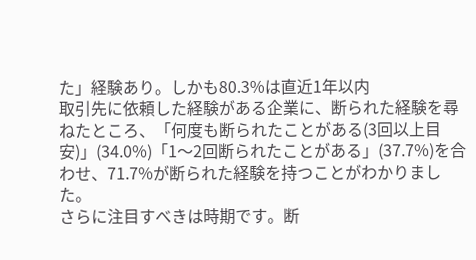た」経験あり。しかも80.3%は直近1年以内
取引先に依頼した経験がある企業に、断られた経験を尋ねたところ、「何度も断られたことがある(3回以上目安)」(34.0%)「1〜2回断られたことがある」(37.7%)を合わせ、71.7%が断られた経験を持つことがわかりました。
さらに注目すべきは時期です。断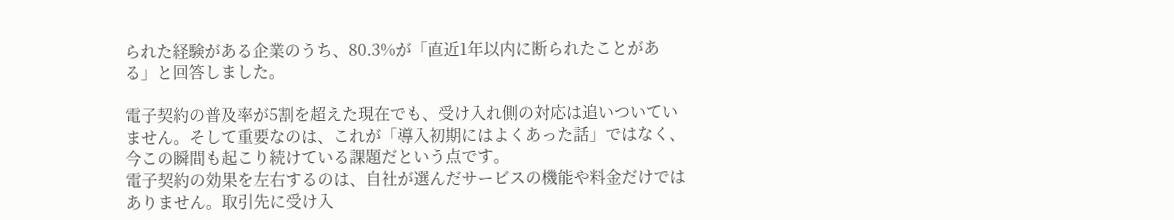られた経験がある企業のうち、80.3%が「直近1年以内に断られたことがある」と回答しました。

電子契約の普及率が5割を超えた現在でも、受け入れ側の対応は追いついていません。そして重要なのは、これが「導入初期にはよくあった話」ではなく、今この瞬間も起こり続けている課題だという点です。
電子契約の効果を左右するのは、自社が選んだサービスの機能や料金だけではありません。取引先に受け入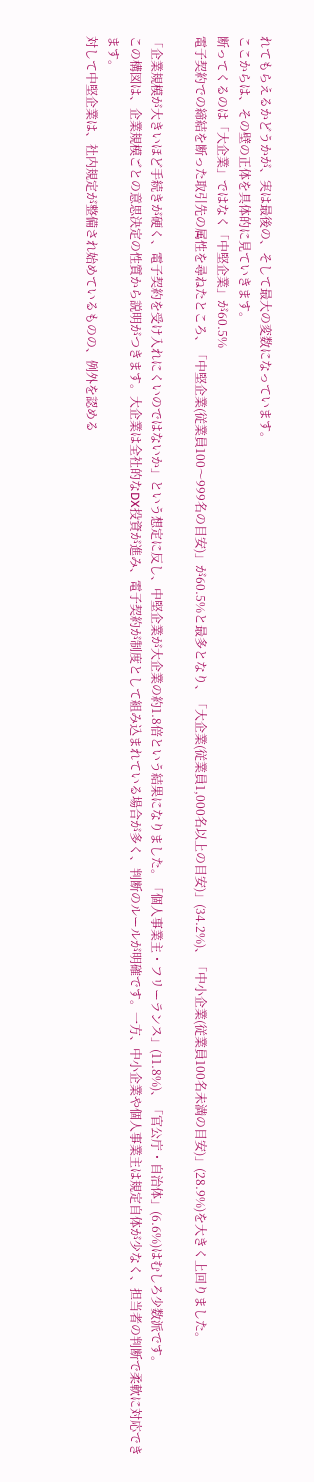れてもらえるかどうかが、実は最後の、そして最大の変数になっています。
ここからは、その壁の正体を具体的に見ていきます。
断ってくるのは「大企業」ではなく「中堅企業」が60.5%
電子契約での締結を断った取引先の属性を尋ねたところ、「中堅企業(従業員100〜999名の目安)」が60.5%と最多となり、「大企業(従業員1,000名以上の目安)」(34.2%)、「中小企業(従業員100名未満の目安)」(28.9%)を大きく上回りました。

「企業規模が大きいほど手続きが硬く、電子契約を受け入れにくいのではないか」という想定に反し、中堅企業が大企業の約1.8倍という結果になりました。「個人事業主・フリーランス」(11.8%)、「官公庁・自治体」(6.6%)はむしろ少数派です。
この構図は、企業規模ごとの意思決定の性質から説明がつきます。大企業は全社的なDX投資が進み、電子契約が制度として組み込まれている場合が多く、判断のルールが明確です。一方、中小企業や個人事業主は規定自体が少なく、担当者の判断で柔軟に対応できます。
対して中堅企業は、社内規定が整備され始めているものの、例外を認める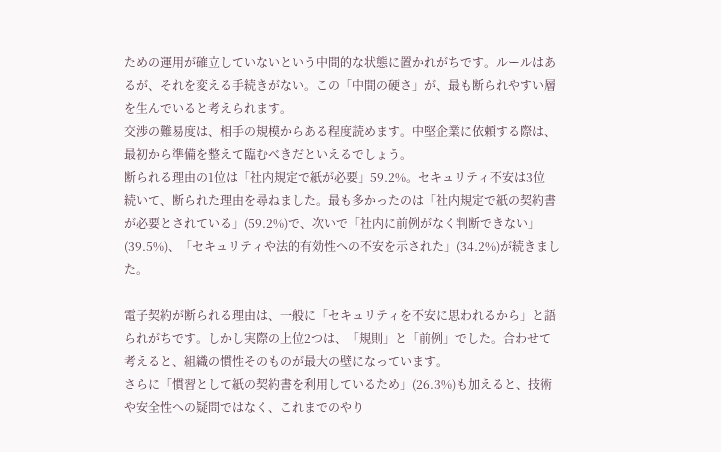ための運用が確立していないという中間的な状態に置かれがちです。ルールはあるが、それを変える手続きがない。この「中間の硬さ」が、最も断られやすい層を生んでいると考えられます。
交渉の難易度は、相手の規模からある程度読めます。中堅企業に依頼する際は、最初から準備を整えて臨むべきだといえるでしょう。
断られる理由の1位は「社内規定で紙が必要」59.2%。セキュリティ不安は3位
続いて、断られた理由を尋ねました。最も多かったのは「社内規定で紙の契約書が必要とされている」(59.2%)で、次いで「社内に前例がなく判断できない」(39.5%)、「セキュリティや法的有効性への不安を示された」(34.2%)が続きました。

電子契約が断られる理由は、一般に「セキュリティを不安に思われるから」と語られがちです。しかし実際の上位2つは、「規則」と「前例」でした。合わせて考えると、組織の慣性そのものが最大の壁になっています。
さらに「慣習として紙の契約書を利用しているため」(26.3%)も加えると、技術や安全性への疑問ではなく、これまでのやり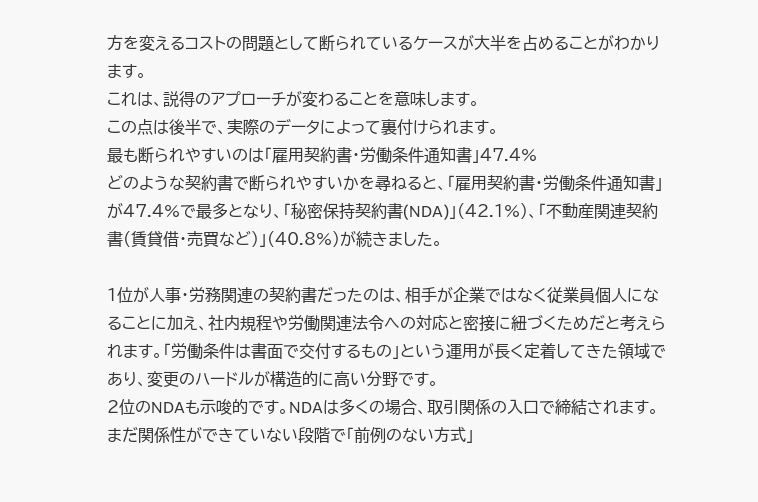方を変えるコストの問題として断られているケースが大半を占めることがわかります。
これは、説得のアプローチが変わることを意味します。
この点は後半で、実際のデータによって裏付けられます。
最も断られやすいのは「雇用契約書・労働条件通知書」47.4%
どのような契約書で断られやすいかを尋ねると、「雇用契約書・労働条件通知書」が47.4%で最多となり、「秘密保持契約書(NDA)」(42.1%)、「不動産関連契約書(賃貸借・売買など)」(40.8%)が続きました。

1位が人事・労務関連の契約書だったのは、相手が企業ではなく従業員個人になることに加え、社内規程や労働関連法令への対応と密接に紐づくためだと考えられます。「労働条件は書面で交付するもの」という運用が長く定着してきた領域であり、変更のハードルが構造的に高い分野です。
2位のNDAも示唆的です。NDAは多くの場合、取引関係の入口で締結されます。まだ関係性ができていない段階で「前例のない方式」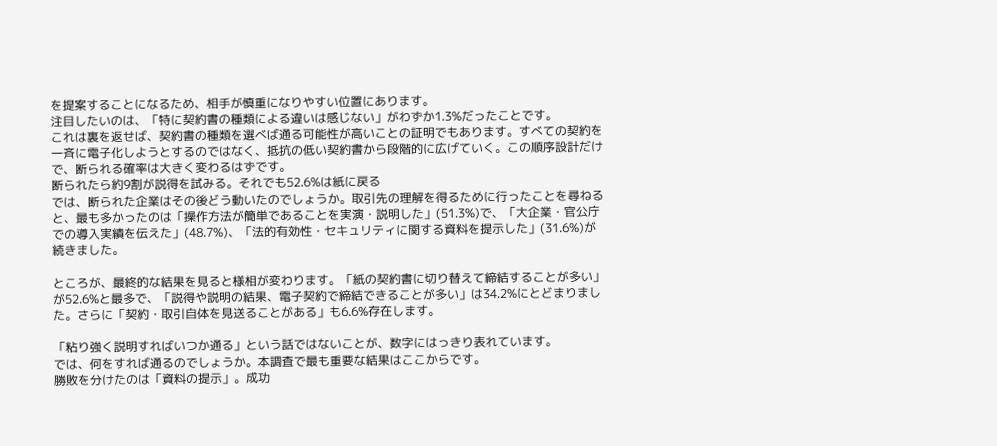を提案することになるため、相手が慎重になりやすい位置にあります。
注目したいのは、「特に契約書の種類による違いは感じない」がわずか1.3%だったことです。
これは裏を返せば、契約書の種類を選べば通る可能性が高いことの証明でもあります。すべての契約を一斉に電子化しようとするのではなく、抵抗の低い契約書から段階的に広げていく。この順序設計だけで、断られる確率は大きく変わるはずです。
断られたら約9割が説得を試みる。それでも52.6%は紙に戻る
では、断られた企業はその後どう動いたのでしょうか。取引先の理解を得るために行ったことを尋ねると、最も多かったのは「操作方法が簡単であることを実演・説明した」(51.3%)で、「大企業・官公庁での導入実績を伝えた」(48.7%)、「法的有効性・セキュリティに関する資料を提示した」(31.6%)が続きました。

ところが、最終的な結果を見ると様相が変わります。「紙の契約書に切り替えて締結することが多い」が52.6%と最多で、「説得や説明の結果、電子契約で締結できることが多い」は34.2%にとどまりました。さらに「契約・取引自体を見送ることがある」も6.6%存在します。

「粘り強く説明すればいつか通る」という話ではないことが、数字にはっきり表れています。
では、何をすれば通るのでしょうか。本調査で最も重要な結果はここからです。
勝敗を分けたのは「資料の提示」。成功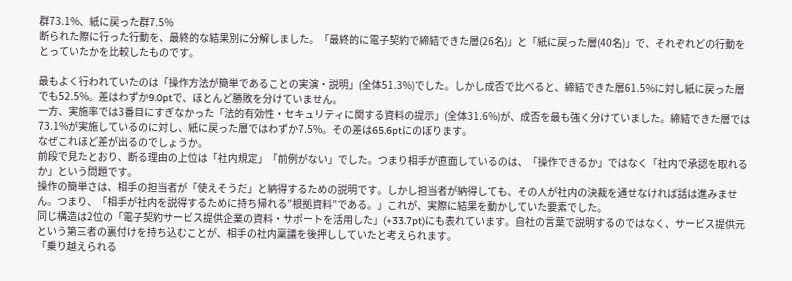群73.1%、紙に戻った群7.5%
断られた際に行った行動を、最終的な結果別に分解しました。「最終的に電子契約で締結できた層(26名)」と「紙に戻った層(40名)」で、それぞれどの行動をとっていたかを比較したものです。

最もよく行われていたのは「操作方法が簡単であることの実演・説明」(全体51.3%)でした。しかし成否で比べると、締結できた層61.5%に対し紙に戻った層でも52.5%。差はわずか9.0ptで、ほとんど勝敗を分けていません。
一方、実施率では3番目にすぎなかった「法的有効性・セキュリティに関する資料の提示」(全体31.6%)が、成否を最も強く分けていました。締結できた層では73.1%が実施しているのに対し、紙に戻った層ではわずか7.5%。その差は65.6ptにのぼります。
なぜこれほど差が出るのでしょうか。
前段で見たとおり、断る理由の上位は「社内規定」「前例がない」でした。つまり相手が直面しているのは、「操作できるか」ではなく「社内で承認を取れるか」という問題です。
操作の簡単さは、相手の担当者が「使えそうだ」と納得するための説明です。しかし担当者が納得しても、その人が社内の決裁を通せなければ話は進みません。つまり、「相手が社内を説得するために持ち帰れる”根拠資料”である。」これが、実際に結果を動かしていた要素でした。
同じ構造は2位の「電子契約サービス提供企業の資料・サポートを活用した」(+33.7pt)にも表れています。自社の言葉で説明するのではなく、サービス提供元という第三者の裏付けを持ち込むことが、相手の社内稟議を後押ししていたと考えられます。
「乗り越えられる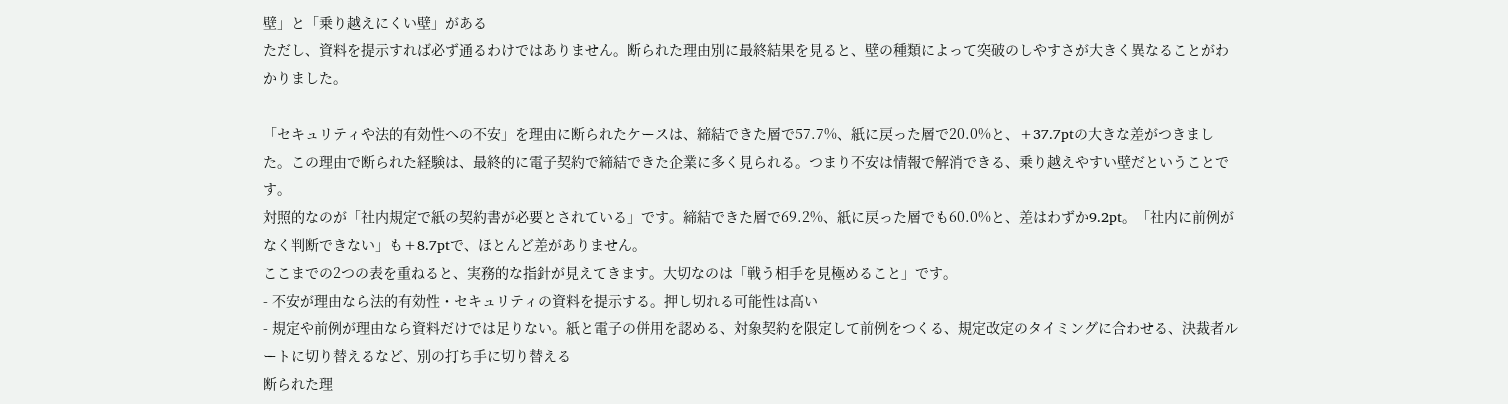壁」と「乗り越えにくい壁」がある
ただし、資料を提示すれば必ず通るわけではありません。断られた理由別に最終結果を見ると、壁の種類によって突破のしやすさが大きく異なることがわかりました。

「セキュリティや法的有効性への不安」を理由に断られたケースは、締結できた層で57.7%、紙に戻った層で20.0%と、+37.7ptの大きな差がつきました。この理由で断られた経験は、最終的に電子契約で締結できた企業に多く見られる。つまり不安は情報で解消できる、乗り越えやすい壁だということです。
対照的なのが「社内規定で紙の契約書が必要とされている」です。締結できた層で69.2%、紙に戻った層でも60.0%と、差はわずか9.2pt。「社内に前例がなく判断できない」も+8.7ptで、ほとんど差がありません。
ここまでの2つの表を重ねると、実務的な指針が見えてきます。大切なのは「戦う相手を見極めること」です。
- 不安が理由なら法的有効性・セキュリティの資料を提示する。押し切れる可能性は高い
- 規定や前例が理由なら資料だけでは足りない。紙と電子の併用を認める、対象契約を限定して前例をつくる、規定改定のタイミングに合わせる、決裁者ルートに切り替えるなど、別の打ち手に切り替える
断られた理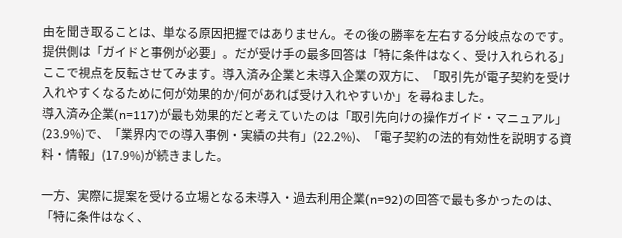由を聞き取ることは、単なる原因把握ではありません。その後の勝率を左右する分岐点なのです。
提供側は「ガイドと事例が必要」。だが受け手の最多回答は「特に条件はなく、受け入れられる」
ここで視点を反転させてみます。導入済み企業と未導入企業の双方に、「取引先が電子契約を受け入れやすくなるために何が効果的か/何があれば受け入れやすいか」を尋ねました。
導入済み企業(n=117)が最も効果的だと考えていたのは「取引先向けの操作ガイド・マニュアル」(23.9%)で、「業界内での導入事例・実績の共有」(22.2%)、「電子契約の法的有効性を説明する資料・情報」(17.9%)が続きました。

一方、実際に提案を受ける立場となる未導入・過去利用企業(n=92)の回答で最も多かったのは、「特に条件はなく、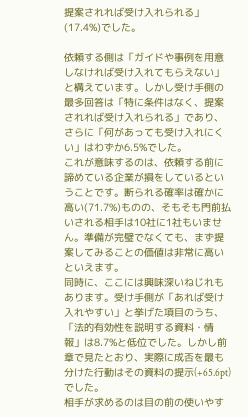提案されれば受け入れられる」(17.4%)でした。

依頼する側は「ガイドや事例を用意しなければ受け入れてもらえない」と構えています。しかし受け手側の最多回答は「特に条件はなく、提案されれば受け入れられる」であり、さらに「何があっても受け入れにくい」はわずか6.5%でした。
これが意味するのは、依頼する前に諦めている企業が損をしているということです。断られる確率は確かに高い(71.7%)ものの、そもそも門前払いされる相手は10社に1社もいません。準備が完璧でなくても、まず提案してみることの価値は非常に高いといえます。
同時に、ここには興味深いねじれもあります。受け手側が「あれば受け入れやすい」と挙げた項目のうち、「法的有効性を説明する資料・情報」は8.7%と低位でした。しかし前章で見たとおり、実際に成否を最も分けた行動はその資料の提示(+65.6pt)でした。
相手が求めるのは目の前の使いやす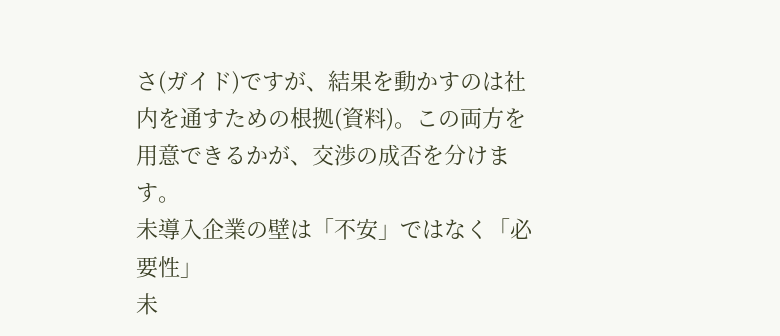さ(ガイド)ですが、結果を動かすのは社内を通すための根拠(資料)。この両方を用意できるかが、交渉の成否を分けます。
未導入企業の壁は「不安」ではなく「必要性」
未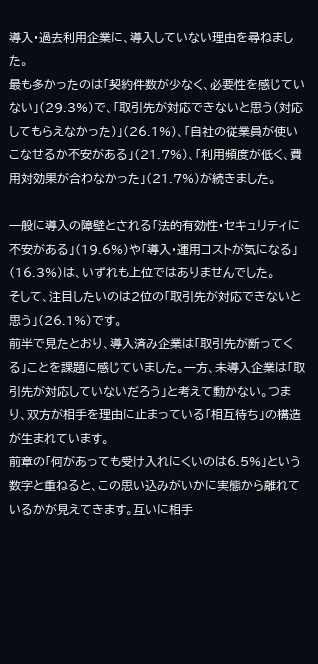導入・過去利用企業に、導入していない理由を尋ねました。
最も多かったのは「契約件数が少なく、必要性を感じていない」(29.3%)で、「取引先が対応できないと思う(対応してもらえなかった)」(26.1%)、「自社の従業員が使いこなせるか不安がある」(21.7%)、「利用頻度が低く、費用対効果が合わなかった」(21.7%)が続きました。

一般に導入の障壁とされる「法的有効性・セキュリティに不安がある」(19.6%)や「導入・運用コストが気になる」(16.3%)は、いずれも上位ではありませんでした。
そして、注目したいのは2位の「取引先が対応できないと思う」(26.1%)です。
前半で見たとおり、導入済み企業は「取引先が断ってくる」ことを課題に感じていました。一方、未導入企業は「取引先が対応していないだろう」と考えて動かない。つまり、双方が相手を理由に止まっている「相互待ち」の構造が生まれています。
前章の「何があっても受け入れにくいのは6.5%」という数字と重ねると、この思い込みがいかに実態から離れているかが見えてきます。互いに相手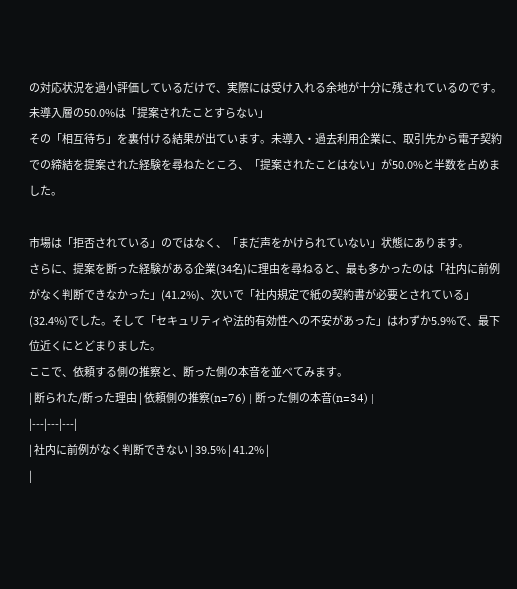の対応状況を過小評価しているだけで、実際には受け入れる余地が十分に残されているのです。
未導入層の50.0%は「提案されたことすらない」
その「相互待ち」を裏付ける結果が出ています。未導入・過去利用企業に、取引先から電子契約での締結を提案された経験を尋ねたところ、「提案されたことはない」が50.0%と半数を占めました。

市場は「拒否されている」のではなく、「まだ声をかけられていない」状態にあります。
さらに、提案を断った経験がある企業(34名)に理由を尋ねると、最も多かったのは「社内に前例がなく判断できなかった」(41.2%)、次いで「社内規定で紙の契約書が必要とされている」(32.4%)でした。そして「セキュリティや法的有効性への不安があった」はわずか5.9%で、最下位近くにとどまりました。
ここで、依頼する側の推察と、断った側の本音を並べてみます。
| 断られた/断った理由 | 依頼側の推察(n=76) | 断った側の本音(n=34) |
|---|---|---|
| 社内に前例がなく判断できない | 39.5% | 41.2% |
|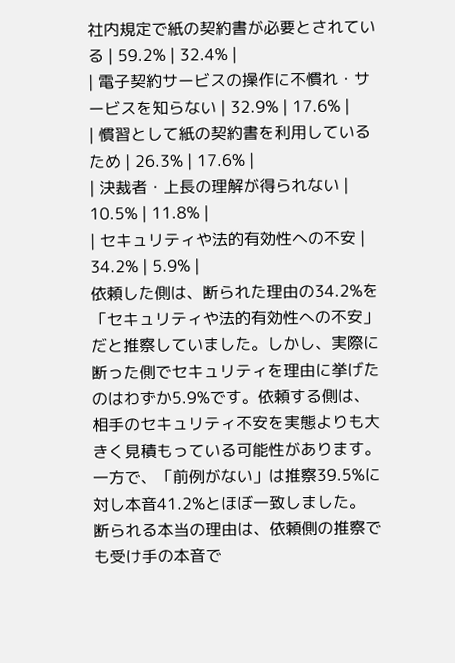社内規定で紙の契約書が必要とされている | 59.2% | 32.4% |
| 電子契約サービスの操作に不慣れ・サービスを知らない | 32.9% | 17.6% |
| 慣習として紙の契約書を利用しているため | 26.3% | 17.6% |
| 決裁者・上長の理解が得られない | 10.5% | 11.8% |
| セキュリティや法的有効性への不安 | 34.2% | 5.9% |
依頼した側は、断られた理由の34.2%を「セキュリティや法的有効性への不安」だと推察していました。しかし、実際に断った側でセキュリティを理由に挙げたのはわずか5.9%です。依頼する側は、相手のセキュリティ不安を実態よりも大きく見積もっている可能性があります。
一方で、「前例がない」は推察39.5%に対し本音41.2%とほぼ一致しました。
断られる本当の理由は、依頼側の推察でも受け手の本音で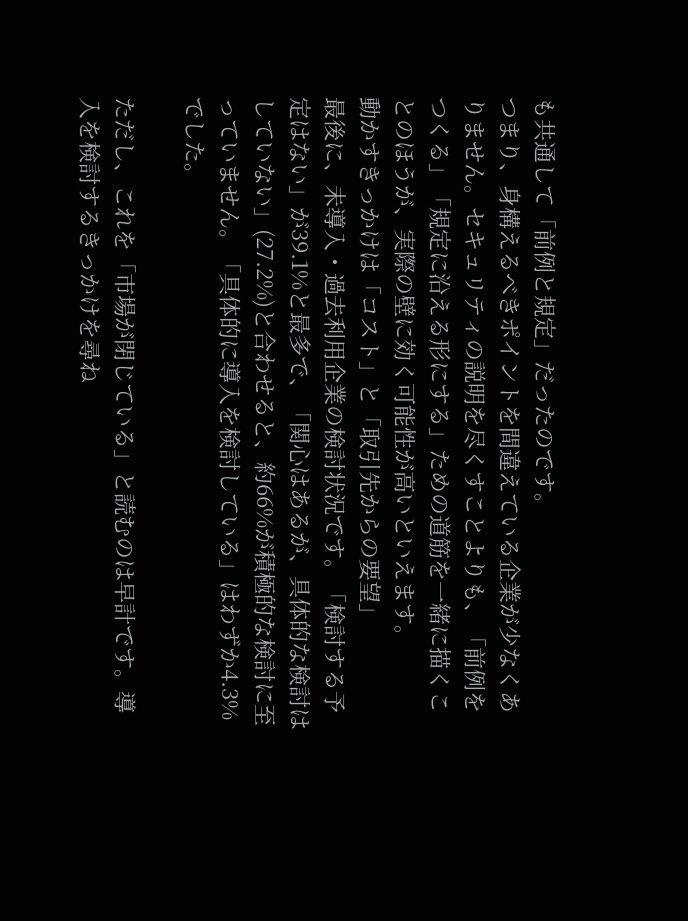も共通して「前例と規定」だったのです。
つまり、身構えるべきポイントを間違えている企業が少なくありません。セキュリティの説明を尽くすことよりも、「前例をつくる」「規定に沿える形にする」ための道筋を一緒に描くことのほうが、実際の壁に効く可能性が高いといえます。
動かすきっかけは「コスト」と「取引先からの要望」
最後に、未導入・過去利用企業の検討状況です。「検討する予定はない」が39.1%と最多で、「関心はあるが、具体的な検討はしていない」(27.2%)と合わせると、約66%が積極的な検討に至っていません。「具体的に導入を検討している」はわずか4.3%でした。

ただし、これを「市場が閉じている」と読むのは早計です。導入を検討するきっかけを尋ね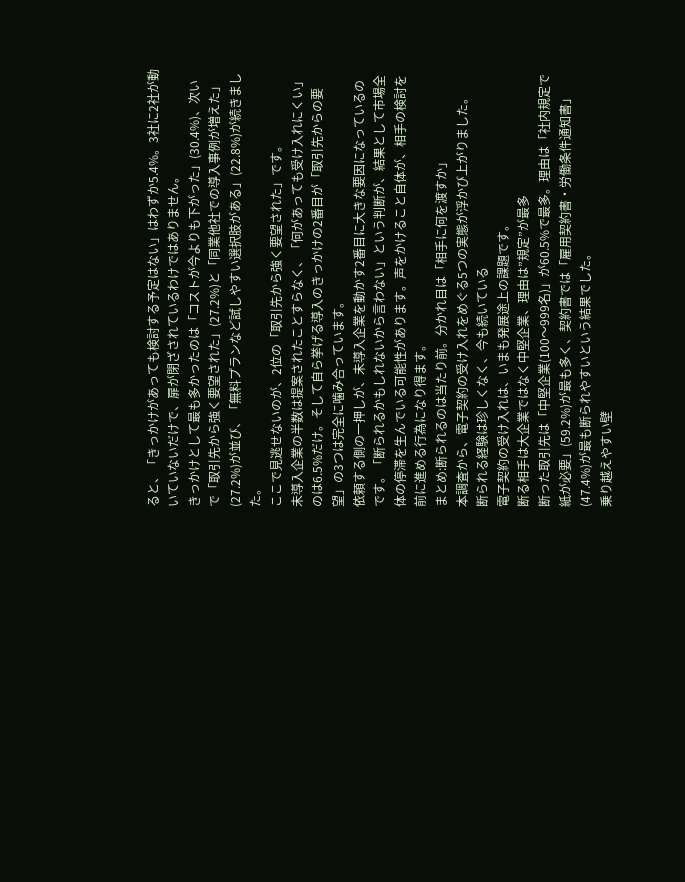ると、「きっかけがあっても検討する予定はない」はわずか5.4%。3社に2社が動いていないだけで、扉が閉ざされているわけではありません。
きっかけとして最も多かったのは「コストが今よりも下がった」(30.4%)、次いで「取引先から強く要望された」(27.2%)と「同業他社での導入事例が増えた」(27.2%)が並び、「無料プランなど試しやすい選択肢がある」(22.8%)が続きました。
ここで見逃せないのが、2位の「取引先から強く要望された」です。
未導入企業の半数は提案されたことすらなく、「何があっても受け入れにくい」のは6.5%だけ。そして自ら挙げる導入のきっかけの2番目が「取引先からの要望」の3つは完全に噛み合っています。
依頼する側の一押しが、未導入企業を動かす2番目に大きな要因になっているのです。「断られるかもしれないから言わない」という判断が、結果として市場全体の停滞を生んでいる可能性があります。声をかけること自体が、相手の検討を前に進める行為になり得ます。
まとめ:断られるのは当たり前。分かれ目は「相手に何を渡すか」
本調査から、電子契約の受け入れをめぐる5つの実態が浮かび上がりました。
断られる経験は珍しくなく、今も続いている
電子契約の受け入れは、いまも発展途上の課題です。
断る相手は大企業ではなく中堅企業、理由は”規定”が最多
断った取引先は「中堅企業(100〜999名)」が60.5%で最多。理由は「社内規定で紙が必要」(59.2%)が最も多く、契約書では「雇用契約書・労働条件通知書」(47.4%)が最も断られやすいという結果でした。
乗り越えやすい壁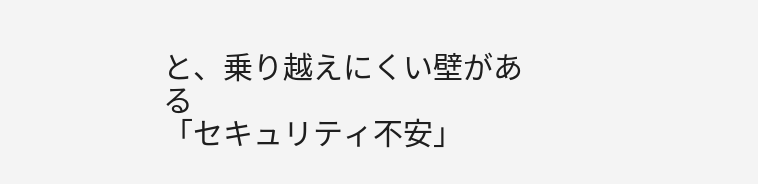と、乗り越えにくい壁がある
「セキュリティ不安」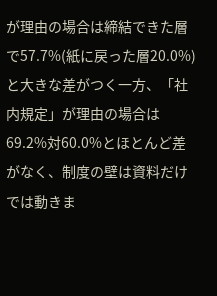が理由の場合は締結できた層で57.7%(紙に戻った層20.0%)と大きな差がつく一方、「社内規定」が理由の場合は69.2%対60.0%とほとんど差がなく、制度の壁は資料だけでは動きま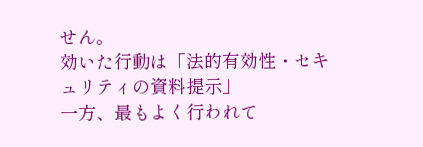せん。
効いた行動は「法的有効性・セキュリティの資料提示」
一方、最もよく行われて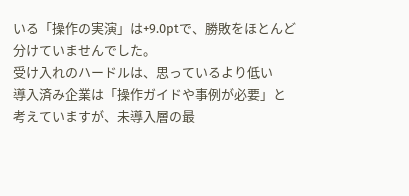いる「操作の実演」は+9.0ptで、勝敗をほとんど分けていませんでした。
受け入れのハードルは、思っているより低い
導入済み企業は「操作ガイドや事例が必要」と考えていますが、未導入層の最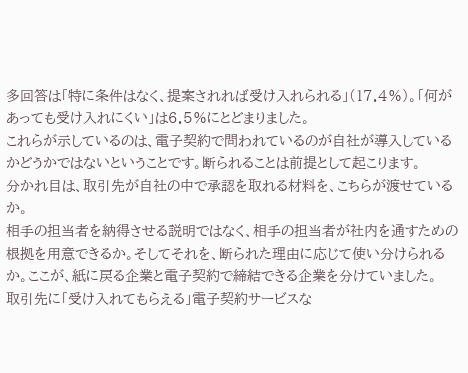多回答は「特に条件はなく、提案されれば受け入れられる」(17.4%)。「何があっても受け入れにくい」は6.5%にとどまりました。
これらが示しているのは、電子契約で問われているのが自社が導入しているかどうかではないということです。断られることは前提として起こります。
分かれ目は、取引先が自社の中で承認を取れる材料を、こちらが渡せているか。
相手の担当者を納得させる説明ではなく、相手の担当者が社内を通すための根拠を用意できるか。そしてそれを、断られた理由に応じて使い分けられるか。ここが、紙に戻る企業と電子契約で締結できる企業を分けていました。
取引先に「受け入れてもらえる」電子契約サービスな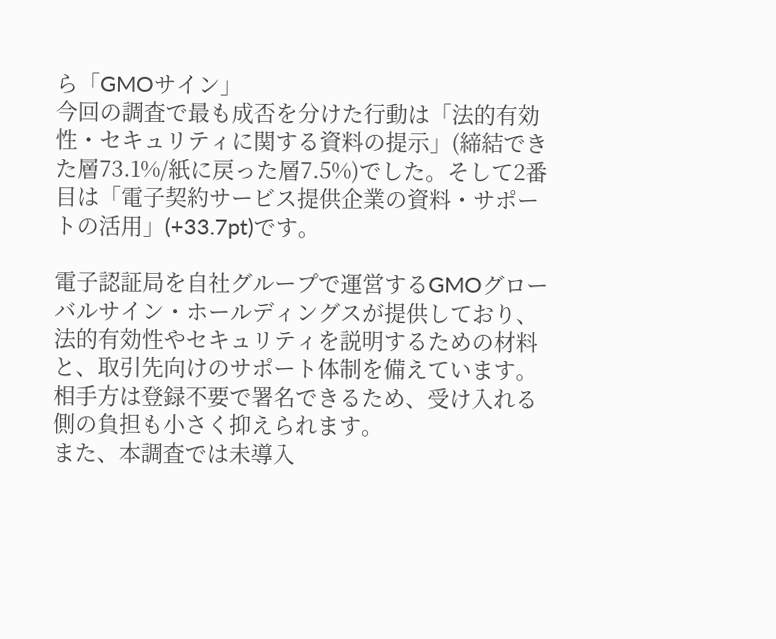ら「GMOサイン」
今回の調査で最も成否を分けた行動は「法的有効性・セキュリティに関する資料の提示」(締結できた層73.1%/紙に戻った層7.5%)でした。そして2番目は「電子契約サービス提供企業の資料・サポートの活用」(+33.7pt)です。

電子認証局を自社グループで運営するGMOグローバルサイン・ホールディングスが提供しており、法的有効性やセキュリティを説明するための材料と、取引先向けのサポート体制を備えています。
相手方は登録不要で署名できるため、受け入れる側の負担も小さく抑えられます。
また、本調査では未導入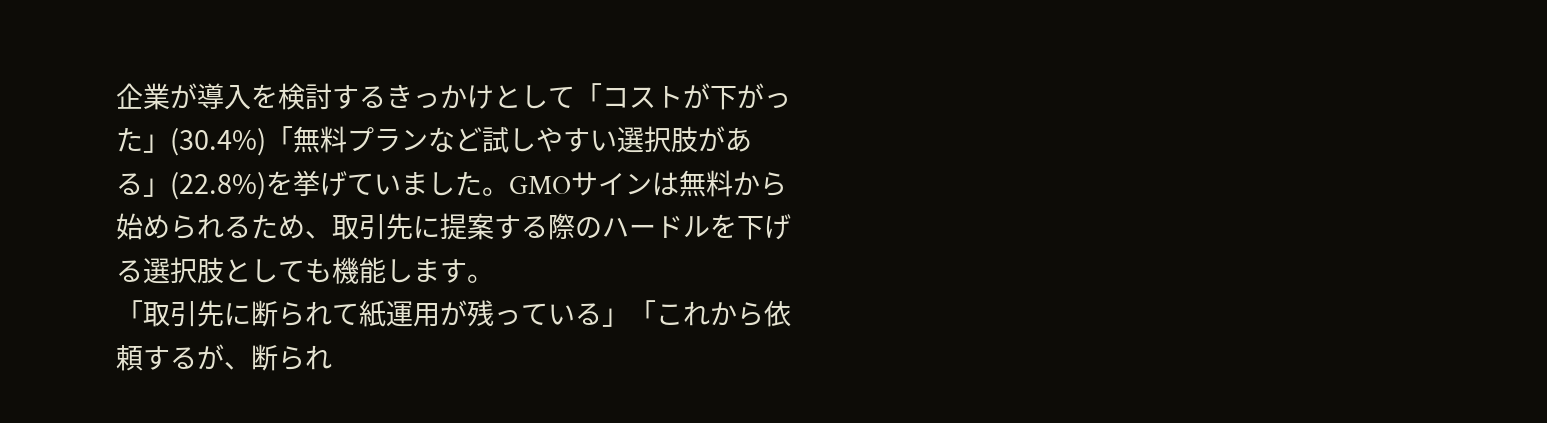企業が導入を検討するきっかけとして「コストが下がった」(30.4%)「無料プランなど試しやすい選択肢がある」(22.8%)を挙げていました。GMOサインは無料から始められるため、取引先に提案する際のハードルを下げる選択肢としても機能します。
「取引先に断られて紙運用が残っている」「これから依頼するが、断られ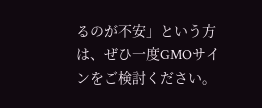るのが不安」という方は、ぜひ一度GMOサインをご検討ください。